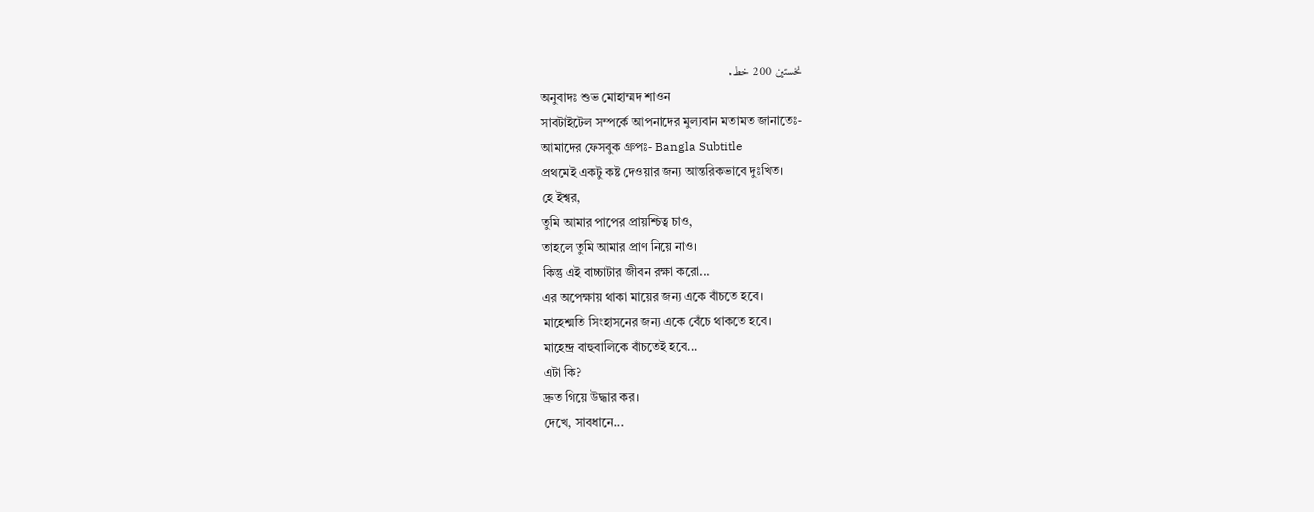نخستین 200 خط.
অনুবাদঃ শুভ মোহাম্মদ শাওন
সাবটাইটেল সম্পর্কে আপনাদের মুল্যবান মতামত জানাতেঃ-
আমাদের ফেসবুক গ্রুপঃ- Bangla Subtitle
প্রথমেই একটু কষ্ট দেওয়ার জন্য আন্তরিকভাবে দুঃখিত।
হে ইশ্বর,
তুমি আমার পাপের প্রায়শ্চিত্ব চাও,
তাহলে তুমি আমার প্রাণ নিয়ে নাও।
কিন্তু এই বাচ্চাটার জীবন রক্ষা করো...
এর অপেক্ষায় থাকা মায়ের জন্য একে বাঁচতে হবে।
মাহেশ্মতি সিংহাসনের জন্য একে বেঁচে থাকতে হবে।
মাহেন্দ্র বাহুবালিকে বাঁচতেই হবে...
এটা কি?
দ্রুত গিয়ে উদ্ধার কর।
দেখে, সাবধানে...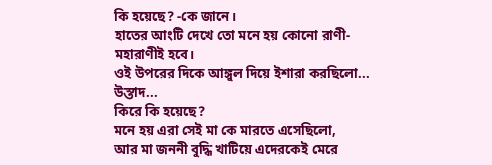কি হয়েছে? -কে জানে।
হাতের আংটি দেখে তো মনে হয় কোনো রাণী-মহারাণীই হবে।
ওই উপরের দিকে আঙ্গুল দিয়ে ইশারা করছিলো...
উস্তাদ...
কিরে কি হয়েছে?
মনে হয় এরা সেই মা কে মারতে এসেছিলো,
আর মা জননী বুদ্ধি খাটিয়ে এদেরকেই মেরে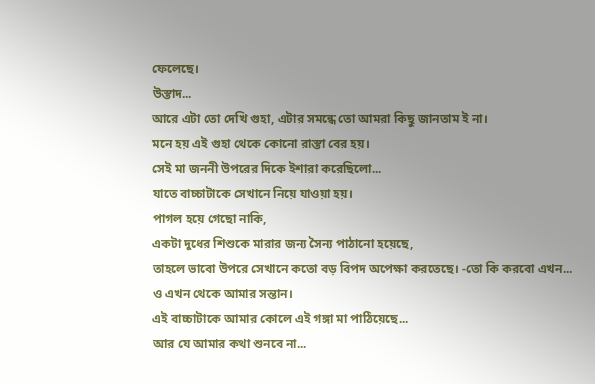ফেলেছে।
উস্তাদ...
আরে এটা তো দেখি গুহা, এটার সমন্ধে তো আমরা কিছু জানতাম ই না।
মনে হয় এই গুহা থেকে কোনো রাস্তা বের হয়।
সেই মা জননী উপরের দিকে ইশারা করেছিলো...
যাতে বাচ্চাটাকে সেখানে নিয়ে যাওয়া হয়।
পাগল হয়ে গেছো নাকি,
একটা দুধের শিশুকে মারার জন্য সৈন্য পাঠানো হয়েছে,
তাহলে ভাবো উপরে সেখানে কতো বড় বিপদ অপেক্ষা করতেছে। -তো কি করবো এখন...
ও এখন থেকে আমার সন্তান।
এই বাচ্চাটাকে আমার কোলে এই গঙ্গা মা পাঠিয়েছে...
আর যে আমার কথা শুনবে না...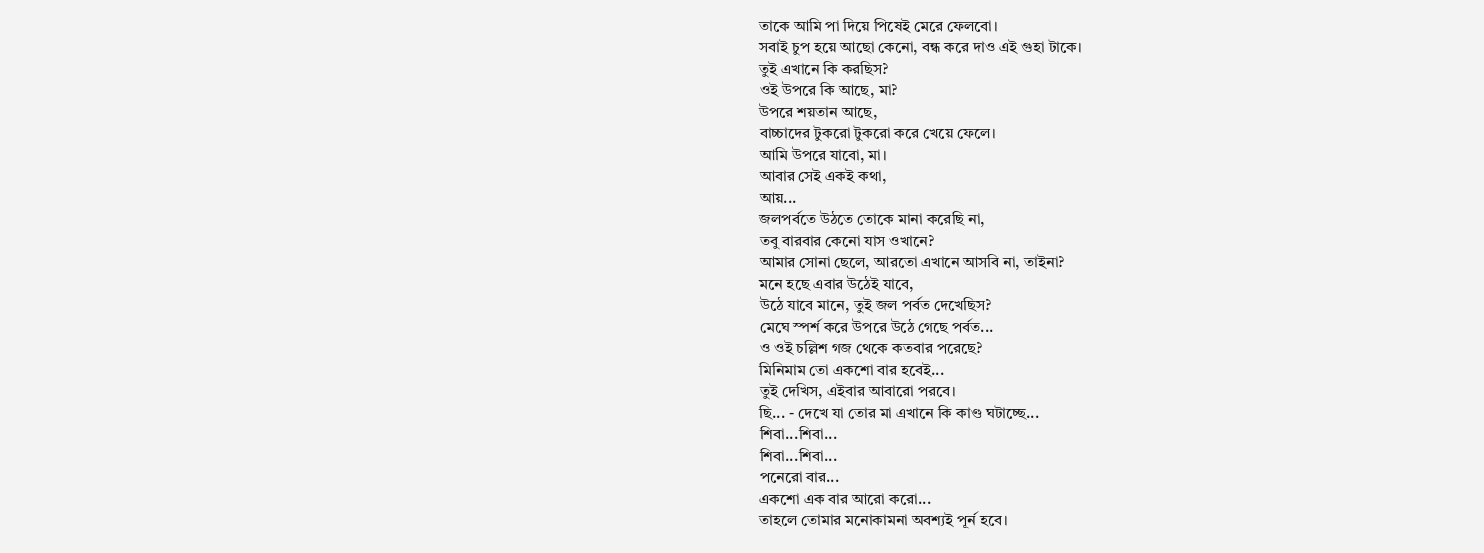তাকে আমি পা দিয়ে পিষেই মেরে ফেলবো।
সবাই চুপ হয়ে আছো কেনো, বন্ধ করে দাও এই গুহা টাকে।
তুই এখানে কি করছিস?
ওই উপরে কি আছে, মা?
উপরে শয়তান আছে,
বাচ্চাদের টুকরো টুকরো করে খেয়ে ফেলে।
আমি উপরে যাবো, মা।
আবার সেই একই কথা,
আয়...
জলপর্বতে উঠতে তোকে মানা করেছি না,
তবু বারবার কেনো যাস ওখানে?
আমার সোনা ছেলে, আরতো এখানে আসবি না, তাইনা?
মনে হছে এবার উঠেই যাবে,
উঠে যাবে মানে, তুই জল পর্বত দেখেছিস?
মেঘে স্পর্শ করে উপরে উঠে গেছে পর্বত...
ও ওই চল্লিশ গজ থেকে কতবার পরেছে?
মিনিমাম তো একশো বার হবেই...
তুই দেখিস, এইবার আবারো পরবে।
ছি... - দেখে যা তোর মা এখানে কি কাণ্ড ঘটাচ্ছে...
শিবা...শিবা...
শিবা...শিবা...
পনেরো বার...
একশো এক বার আরো করো...
তাহলে তোমার মনোকামনা অবশ্যই পূর্ন হবে।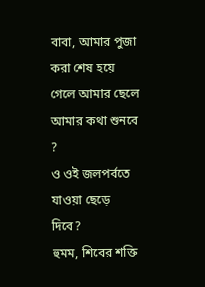বাবা, আমার পুজা করা শেষ হয়ে গেলে আমার ছেলে আমার কথা শুনবে ?
ও ওই জলপর্বতে যাওয়া ছেড়ে দিবে?
হুমম, শিবের শক্তি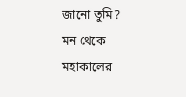জানো তুমি?
মন থেকে মহাকালের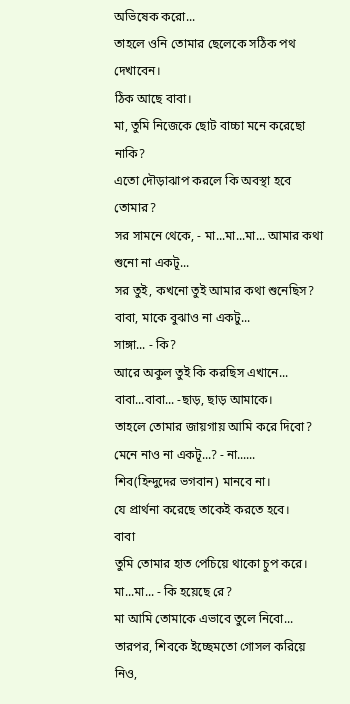অভিষেক করো...
তাহলে ওনি তোমার ছেলেকে সঠিক পথ দেখাবেন।
ঠিক আছে বাবা।
মা, তুমি নিজেকে ছোট বাচ্চা মনে করেছো নাকি?
এতো দৌড়াঝাপ করলে কি অবস্থা হবে তোমার?
সর সামনে থেকে, - মা...মা...মা... আমার কথা শুনো না একটূ...
সর তুই, কখনো তুই আমার কথা শুনেছিস?
বাবা, মাকে বুঝাও না একটু...
সাঙ্গা... - কি?
আরে অকুল তুই কি করছিস এখানে...
বাবা...বাবা... -ছাড়, ছাড় আমাকে।
তাহলে তোমার জায়গায় আমি করে দিবো?
মেনে নাও না একটূ...? - না......
শিব(হিন্দুদের ভগবান) মানবে না।
যে প্রার্থনা করেছে তাকেই করতে হবে।
বাবা
তুমি তোমার হাত পেচিয়ে থাকো চুপ করে।
মা...মা... - কি হয়েছে রে?
মা আমি তোমাকে এভাবে তুলে নিবো...
তারপর, শিবকে ইচ্ছেমতো গোসল করিয়ে নিও,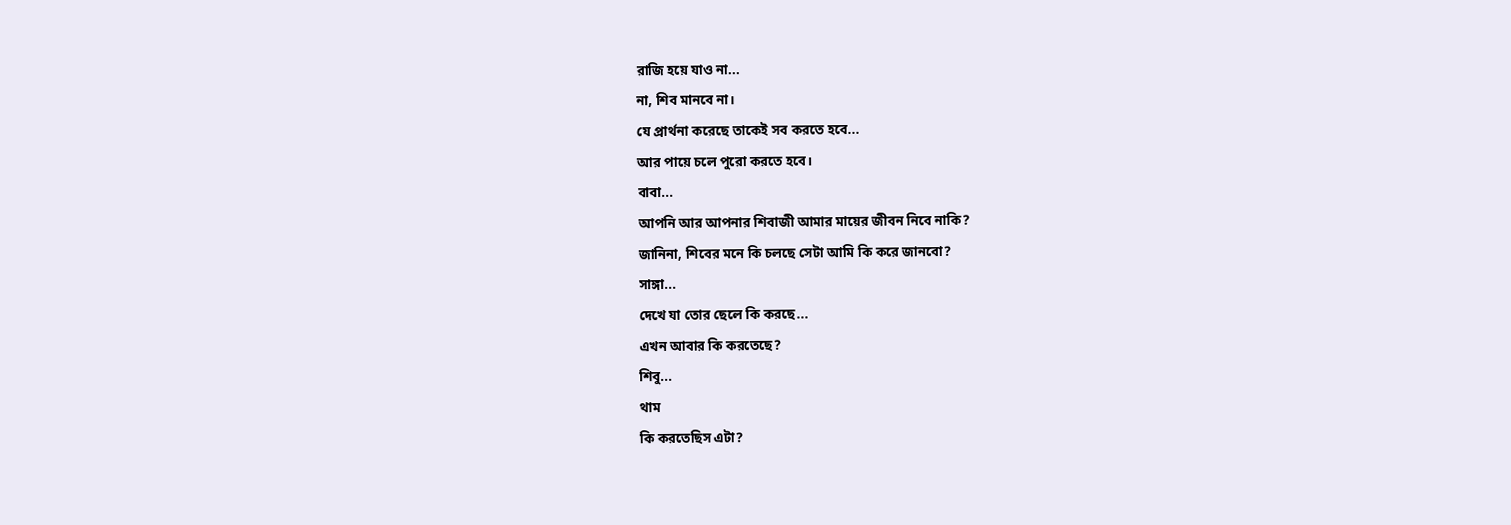রাজি হয়ে যাও না...
না, শিব মানবে না।
যে প্রার্থনা করেছে তাকেই সব করতে হবে...
আর পায়ে চলে পুরো করতে হবে।
বাবা...
আপনি আর আপনার শিবাজী আমার মায়ের জীবন নিবে নাকি?
জানিনা, শিবের মনে কি চলছে সেটা আমি কি করে জানবো?
সাঙ্গা...
দেখে যা তোর ছেলে কি করছে...
এখন আবার কি করতেছে?
শিবু...
থাম
কি করতেছিস এটা?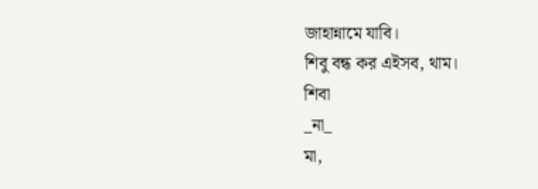জাহান্নামে যাবি।
শিবু বন্ধ কর এইসব, থাম।
শিবা
_না_
মা,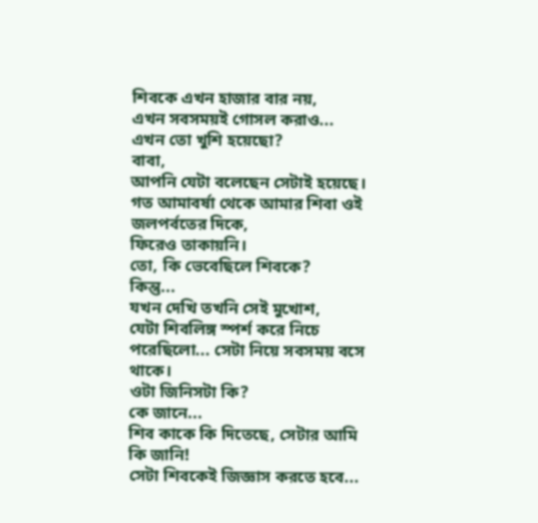শিবকে এখন হাজার বার নয়,
এখন সবসময়ই গোসল করাও...
এখন তো খুশি হয়েছো?
বাবা,
আপনি যেটা বলেছেন সেটাই হয়েছে।
গত আমাবর্ষা থেকে আমার শিবা ওই জলপর্বতের দিকে,
ফিরেও তাকায়নি।
তো, কি ভেবেছিলে শিবকে?
কিন্তু...
যখন দেখি তখনি সেই মুখোশ,
যেটা শিবলিঙ্গ স্পর্শ করে নিচে পরেছিলো... সেটা নিয়ে সবসময় বসে থাকে।
ওটা জিনিসটা কি?
কে জানে...
শিব কাকে কি দিতেছে, সেটার আমি কি জানি!
সেটা শিবকেই জিজ্ঞাস করতে হবে...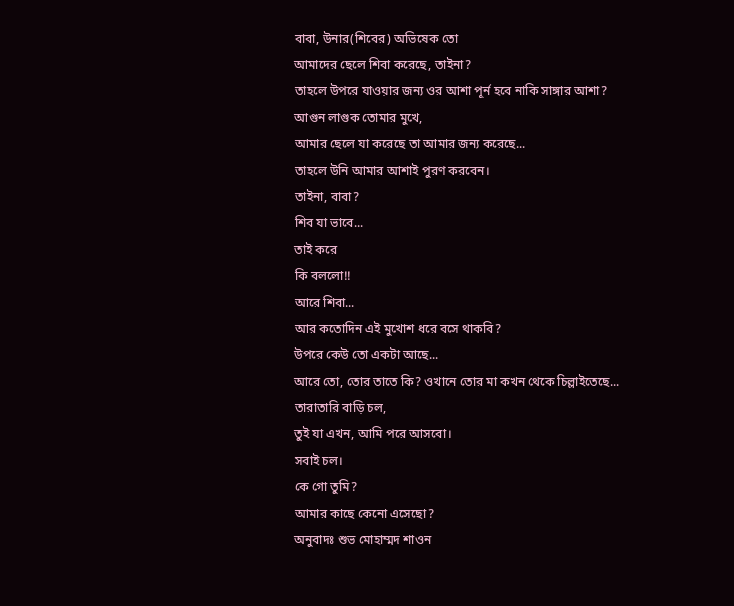বাবা, উনার(শিবের) অভিষেক তো
আমাদের ছেলে শিবা করেছে, তাইনা?
তাহলে উপরে যাওয়ার জন্য ওর আশা পূর্ন হবে নাকি সাঙ্গার আশা?
আগুন লাগুক তোমার মুখে,
আমার ছেলে যা করেছে তা আমার জন্য করেছে...
তাহলে উনি আমার আশাই পুরণ করবেন।
তাইনা, বাবা?
শিব যা ভাবে...
তাই করে
কি বললো!!
আরে শিবা...
আর কতোদিন এই মুখোশ ধরে বসে থাকবি?
উপরে কেউ তো একটা আছে...
আরে তো, তোর তাতে কি? ওখানে তোর মা কখন থেকে চিল্লাইতেছে...
তারাতারি বাড়ি চল,
তুই যা এখন, আমি পরে আসবো।
সবাই চল।
কে গো তুমি?
আমার কাছে কেনো এসেছো?
অনুবাদঃ শুভ মোহাম্মদ শাওন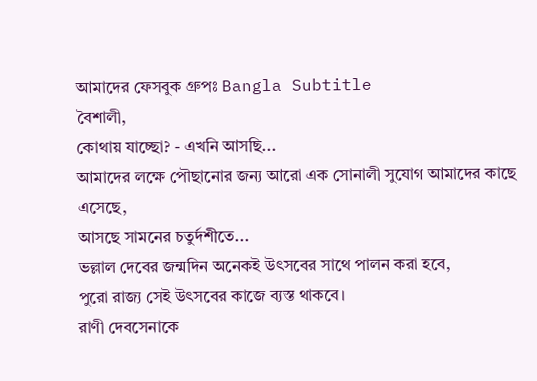আমাদের ফেসবুক গ্রুপঃ Bangla Subtitle
বৈশালী,
কোথায় যাচ্ছো? - এখনি আসছি...
আমাদের লক্ষে পৌছানোর জন্য আরো এক সোনালী সুযোগ আমাদের কাছে এসেছে,
আসছে সামনের চতুর্দশীতে...
ভল্লাল দেবের জন্মদিন অনেকই উৎসবের সাথে পালন করা হবে,
পুরো রাজ্য সেই উৎসবের কাজে ব্যস্ত থাকবে।
রাণী দেবসেনাকে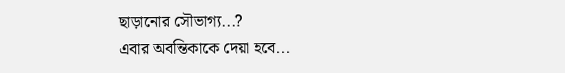ছাড়ানোর সৌভাগ্য...?
এবার অবন্তিকাকে দেয়া হবে...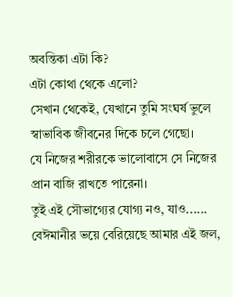অবন্তিকা এটা কি?
এটা কোথা থেকে এলো?
সেখান থেকেই, যেখানে তুমি সংঘর্ষ ভুলে
স্বাভাবিক জীবনের দিকে চলে গেছো।
যে নিজের শরীরকে ভালোবাসে সে নিজের প্রান বাজি রাখতে পারেনা।
তুই এই সৌভাগ্যের যোগ্য নও, যাও......
বেঈমানীর ভয়ে বেরিয়েছে আমার এই জল,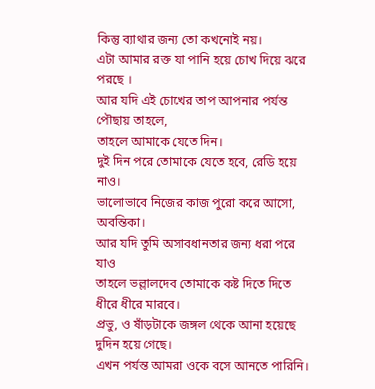কিন্তু ব্যাথার জন্য তো কখনোই নয়।
এটা আমার রক্ত যা পানি হয়ে চোখ দিয়ে ঝরে পরছে ।
আর যদি এই চোখের তাপ আপনার পর্যন্ত পৌছায় তাহলে,
তাহলে আমাকে যেতে দিন।
দুই দিন পরে তোমাকে যেতে হবে, রেডি হয়ে নাও।
ভালোভাবে নিজের কাজ পুরো করে আসো, অবন্তিকা।
আর যদি তুমি অসাবধানতার জন্য ধরা পরে যাও
তাহলে ভল্লালদেব তোমাকে কষ্ট দিতে দিতে ধীরে ধীরে মারবে।
প্রভু, ও ষাঁড়টাকে জঙ্গল থেকে আনা হয়েছে দুদিন হয়ে গেছে।
এখন পর্যন্ত আমরা ওকে বসে আনতে পারিনি।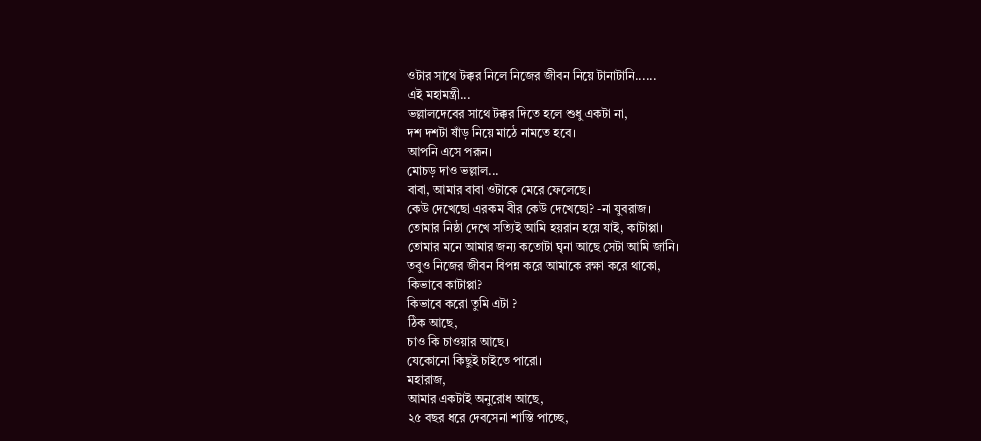ওটার সাথে টক্কর নিলে নিজের জীবন নিয়ে টানাটানি......
এই মহামন্ত্রী...
ভল্লালদেবের সাথে টক্কর দিতে হলে শুধু একটা না,
দশ দশটা ষাঁড় নিয়ে মাঠে নামতে হবে।
আপনি এসে পরূন।
মোচড় দাও ভল্লাল...
বাবা, আমার বাবা ওটাকে মেরে ফেলেছে।
কেউ দেখেছো এরকম বীর কেউ দেখেছো? -না যুবরাজ।
তোমার নিষ্ঠা দেখে সত্যিই আমি হয়রান হয়ে যাই, কাটাপ্পা।
তোমার মনে আমার জন্য কতোটা ঘৃনা আছে সেটা আমি জানি।
তবুও নিজের জীবন বিপন্ন করে আমাকে রক্ষা করে থাকো,
কিভাবে কাটাপ্পা?
কিভাবে করো তুমি এটা ?
ঠিক আছে,
চাও কি চাওয়ার আছে।
যেকোনো কিছুই চাইতে পারো।
মহারাজ,
আমার একটাই অনুরোধ আছে,
২৫ বছর ধরে দেবসেনা শাস্তি পাচ্ছে,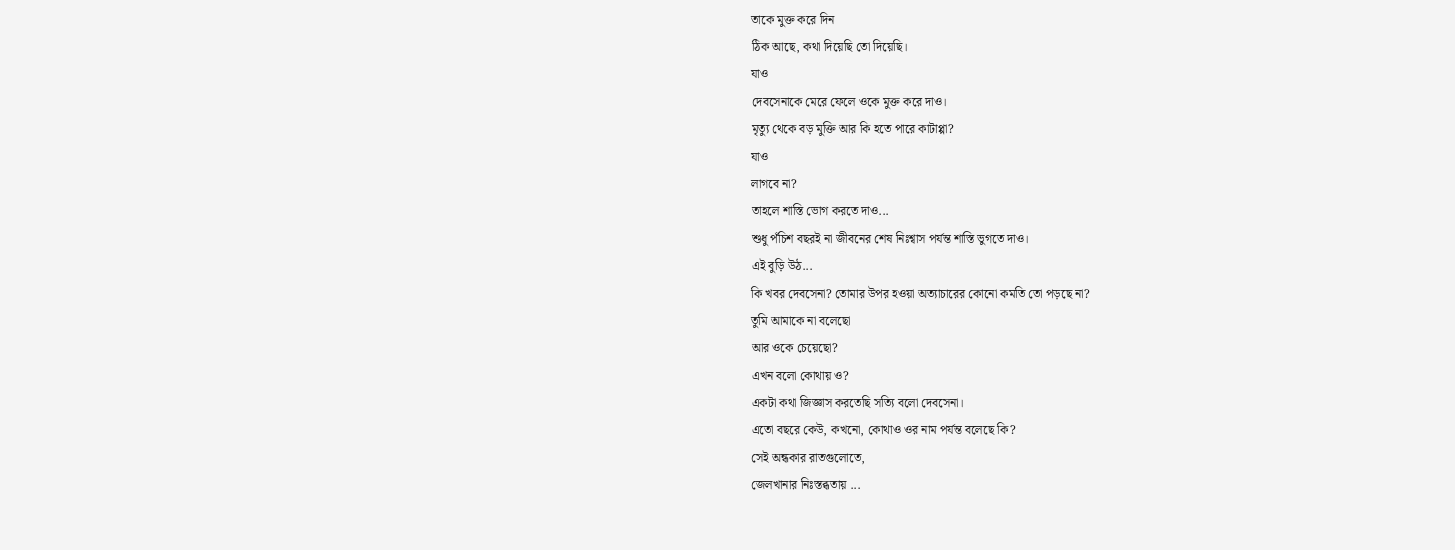তাকে মুক্ত করে দিন
ঠিক আছে, কথা দিয়েছি তো দিয়েছি।
যাও
দেবসেনাকে মেরে ফেলে ওকে মুক্ত করে দাও।
মৃত্যু থেকে বড় মুক্তি আর কি হতে পারে কাটাপ্পা?
যাও
লাগবে না?
তাহলে শাস্তি ভোগ করতে দাও...
শুধু পঁচিশ বছরই না জীবনের শেষ নিঃশ্বাস পর্যন্ত শাস্তি ভুগতে দাও।
এই বুড়ি উঠ...
কি খবর দেবসেনা? তোমার উপর হওয়া অত্যাচারের কোনো কমতি তো পড়ছে না?
তুমি আমাকে না বলেছো
আর ওকে চেয়েছো?
এখন বলো কোথায় ও?
একটা কথা জিজ্ঞাস করতেছি সত্যি বলো দেবসেনা।
এতো বছরে কেউ, কখনো, কোথাও ওর নাম পর্যন্ত বলেছে কি?
সেই অন্ধকার রাতগুলোতে,
জেলখানার নিঃস্তব্ধতায় ...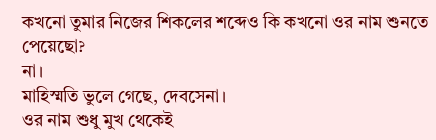কখনো তুমার নিজের শিকলের শব্দেও কি কখনো ওর নাম শুনতে পেয়েছো?
না।
মাহিস্মতি ভুলে গেছে, দেবসেনা।
ওর নাম শুধু মুখ থেকেই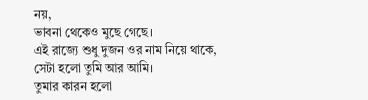নয়,
ভাবনা থেকেও মুছে গেছে।
এই রাজ্যে শুধু দুজন ওর নাম নিয়ে থাকে,
সেটা হলো তুমি আর আমি।
তুমার কারন হলো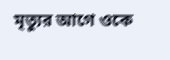মৃত্যুর আগে ওকে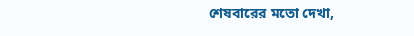শেষবারের মতো দেখা,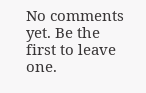No comments yet. Be the first to leave one.